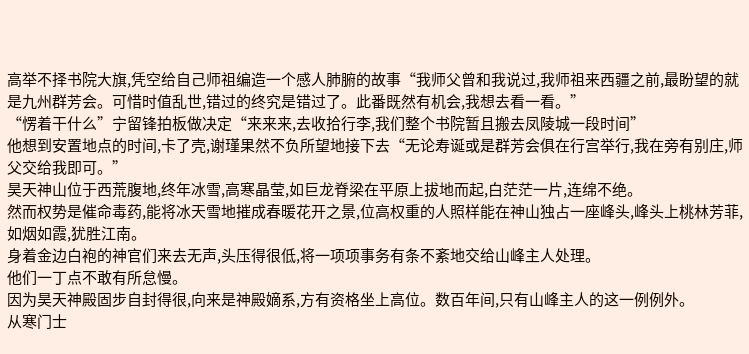高举不择书院大旗,凭空给自己师祖编造一个感人肺腑的故事“我师父曾和我说过,我师祖来西疆之前,最盼望的就是九州群芳会。可惜时值乱世,错过的终究是错过了。此番既然有机会,我想去看一看。”
“愣着干什么”宁留锋拍板做决定“来来来,去收拾行李,我们整个书院暂且搬去凤陵城一段时间”
他想到安置地点的时间,卡了壳,谢瑾果然不负所望地接下去“无论寿诞或是群芳会俱在行宫举行,我在旁有别庄,师父交给我即可。”
昊天神山位于西荒腹地,终年冰雪,高寒晶莹,如巨龙脊梁在平原上拔地而起,白茫茫一片,连绵不绝。
然而权势是催命毒药,能将冰天雪地摧成春暖花开之景,位高权重的人照样能在神山独占一座峰头,峰头上桃林芳菲,如烟如霞,犹胜江南。
身着金边白袍的神官们来去无声,头压得很低,将一项项事务有条不紊地交给山峰主人处理。
他们一丁点不敢有所怠慢。
因为昊天神殿固步自封得很,向来是神殿嫡系,方有资格坐上高位。数百年间,只有山峰主人的这一例例外。
从寒门士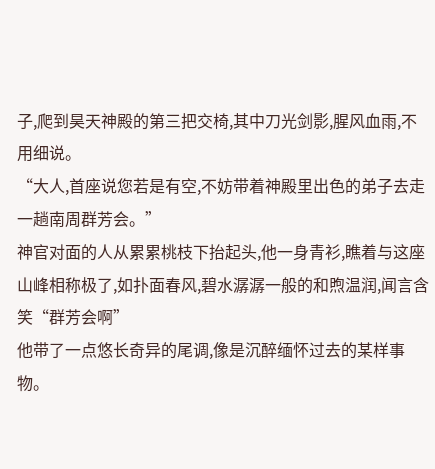子,爬到昊天神殿的第三把交椅,其中刀光剑影,腥风血雨,不用细说。
“大人,首座说您若是有空,不妨带着神殿里出色的弟子去走一趟南周群芳会。”
神官对面的人从累累桃枝下抬起头,他一身青衫,瞧着与这座山峰相称极了,如扑面春风,碧水潺潺一般的和煦温润,闻言含笑“群芳会啊”
他带了一点悠长奇异的尾调,像是沉醉缅怀过去的某样事物。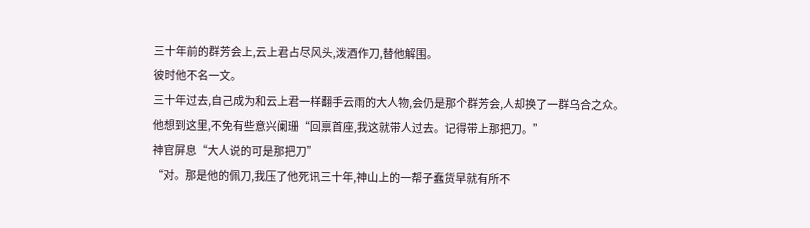三十年前的群芳会上,云上君占尽风头,泼酒作刀,替他解围。
彼时他不名一文。
三十年过去,自己成为和云上君一样翻手云雨的大人物,会仍是那个群芳会,人却换了一群乌合之众。
他想到这里,不免有些意兴阑珊“回禀首座,我这就带人过去。记得带上那把刀。”
神官屏息“大人说的可是那把刀”
“对。那是他的佩刀,我压了他死讯三十年,神山上的一帮子蠢货早就有所不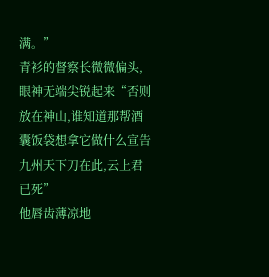满。”
青衫的督察长微微偏头,眼神无端尖锐起来“否则放在神山,谁知道那帮酒囊饭袋想拿它做什么宣告九州天下刀在此,云上君已死”
他唇齿薄凉地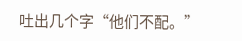吐出几个字“他们不配。”